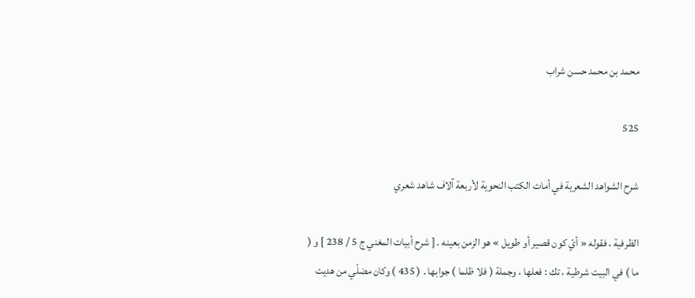محمد بن محمد حسن شراب

525

شرح الشواهد الشعرية في أمات الكتب النحوية لأربعة آلاف شاهد شعري

الظرفية ، فقوله « أيّ كون قصير أو طويل » هو الزمن بعينه . [ شرح أبيات المغني ج 5 / 238 ] و ( ما ) في البيت شرطية ، تك : فعلها ، وجملة ( فلا ظلما ) جوابها . ( 435 ) وكان مضلّي من هديت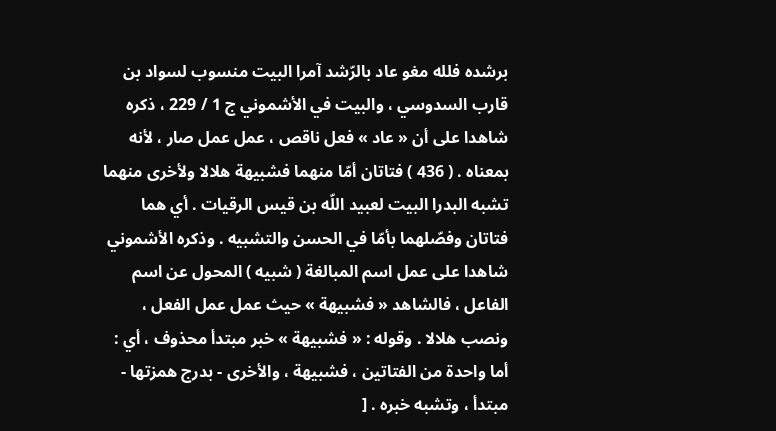برشده فلله مغو عاد بالرّشد آمرا البيت منسوب لسواد بن قارب السدوسي ، والبيت في الأشموني ج 1 / 229 ، ذكره شاهدا على أن « عاد » فعل ناقص ، عمل عمل صار ، لأنه بمعناه . ( 436 ) فتاتان أمّا منهما فشبيهة هلالا ولأخرى منهما تشبه البدرا البيت لعبيد اللّه بن قيس الرقيات . أي هما فتاتان وفصّلهما بأمّا في الحسن والتشبيه . وذكره الأشموني شاهدا على عمل اسم المبالغة ( شبيه ) المحول عن اسم الفاعل ، فالشاهد « فشبيهة » حيث عمل عمل الفعل ، ونصب هلالا . وقوله : « فشبيهة » خبر مبتدأ محذوف ، أي : أما واحدة من الفتاتين ، فشبيهة ، والأخرى - بدرج همزتها - مبتدأ ، وتشبه خبره . [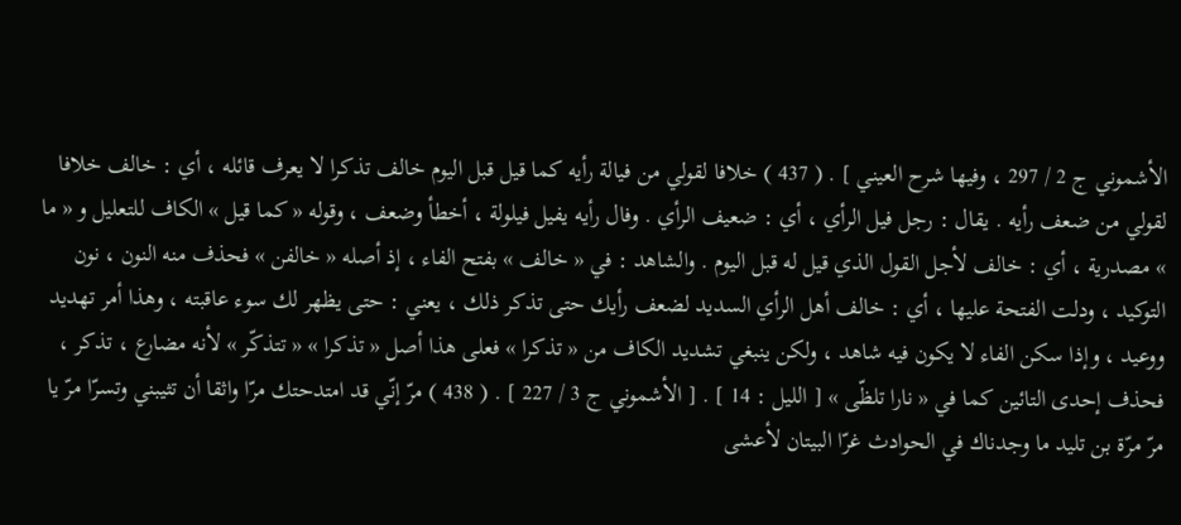الأشموني ج 2 / 297 ، وفيها شرح العيني ] . ( 437 ) خلافا لقولي من فيالة رأيه كما قيل قبل اليوم خالف تذكرا لا يعرف قائله ، أي : خالف خلافا لقولي من ضعف رأيه . يقال : رجل فيل الرأي ، أي : ضعيف الرأي . وفال رأيه يفيل فيلولة ، أخطأ وضعف ، وقوله « كما قيل » الكاف للتعليل و « ما » مصدرية ، أي : خالف لأجل القول الذي قيل له قبل اليوم . والشاهد : في « خالف » بفتح الفاء ، إذ أصله « خالفن » فحذف منه النون ، نون التوكيد ، ودلت الفتحة عليها ، أي : خالف أهل الرأي السديد لضعف رأيك حتى تذكر ذلك ، يعني : حتى يظهر لك سوء عاقبته ، وهذا أمر تهديد ووعيد ، وإذا سكن الفاء لا يكون فيه شاهد ، ولكن ينبغي تشديد الكاف من « تذكرا » فعلى هذا أصل « تذكرا » « تتذكّر » لأنه مضارع ، تذكر ، فحذف إحدى التائين كما في « نارا تلظّى » [ الليل : 14 ] . [ الأشموني ج 3 / 227 ] . ( 438 ) مرّ إنّي قد امتدحتك مرّا واثقا أن تثيبني وتسرّا مرّ يا مرّ مرّة بن تليد ما وجدناك في الحوادث غرّا البيتان لأعشى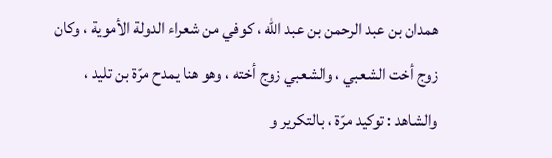همدان بن عبد الرحمن بن عبد اللّه ، كوفي من شعراء الدولة الأموية ، وكان زوج أخت الشعبي ، والشعبي زوج أخته ، وهو هنا يمدح مرّة بن تليد ، والشاهد : توكيد مرّة ، بالتكرير و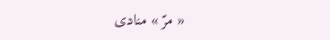« مرّ » منادى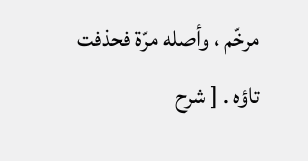مرخّم ، وأصله مرّة فحذفت تاؤه . [ شرح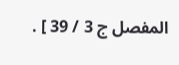المفصل ج 3 / 39 ] .